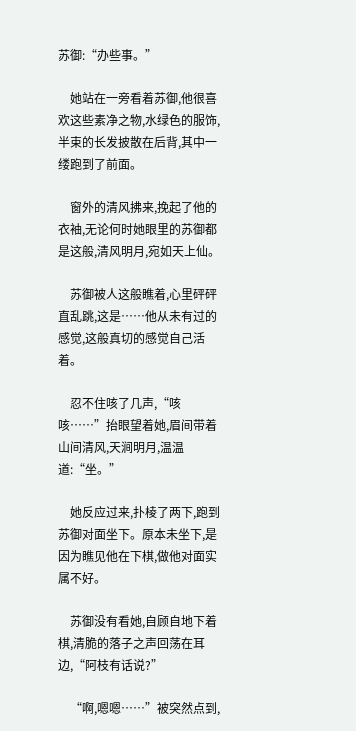苏御:“办些事。”

    她站在一旁看着苏御,他很喜欢这些素净之物,水绿色的服饰,半束的长发披散在后背,其中一缕跑到了前面。

    窗外的清风拂来,挽起了他的衣袖,无论何时她眼里的苏御都是这般,清风明月,宛如天上仙。

    苏御被人这般瞧着,心里砰砰直乱跳,这是……他从未有过的感觉,这般真切的感觉自己活着。

    忍不住咳了几声,“咳咳……”抬眼望着她,眉间带着山间清风,天涧明月,温温道:“坐。”

    她反应过来,扑棱了两下,跑到苏御对面坐下。原本未坐下,是因为瞧见他在下棋,做他对面实属不好。

    苏御没有看她,自顾自地下着棋,清脆的落子之声回荡在耳边,“阿枝有话说?”

    “啊,嗯嗯……”被突然点到,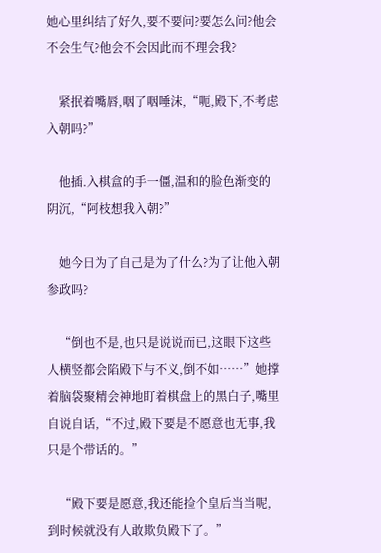她心里纠结了好久,要不要问?要怎么问?他会不会生气?他会不会因此而不理会我?

    紧抿着嘴唇,咽了咽唾沫,“呃,殿下,不考虑入朝吗?”

    他插.入棋盒的手一僵,温和的脸色渐变的阴沉,“阿枝想我入朝?”

    她今日为了自己是为了什么?为了让他入朝参政吗?

    “倒也不是,也只是说说而已,这眼下这些人横竖都会陷殿下与不义,倒不如……”她撑着脑袋聚精会神地盯着棋盘上的黑白子,嘴里自说自话,“不过,殿下要是不愿意也无事,我只是个带话的。”

    “殿下要是愿意,我还能捡个皇后当当呢,到时候就没有人敢欺负殿下了。”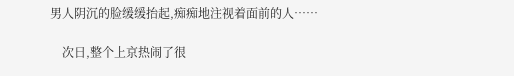男人阴沉的脸缓缓抬起,痴痴地注视着面前的人……

    次日,整个上京热闹了很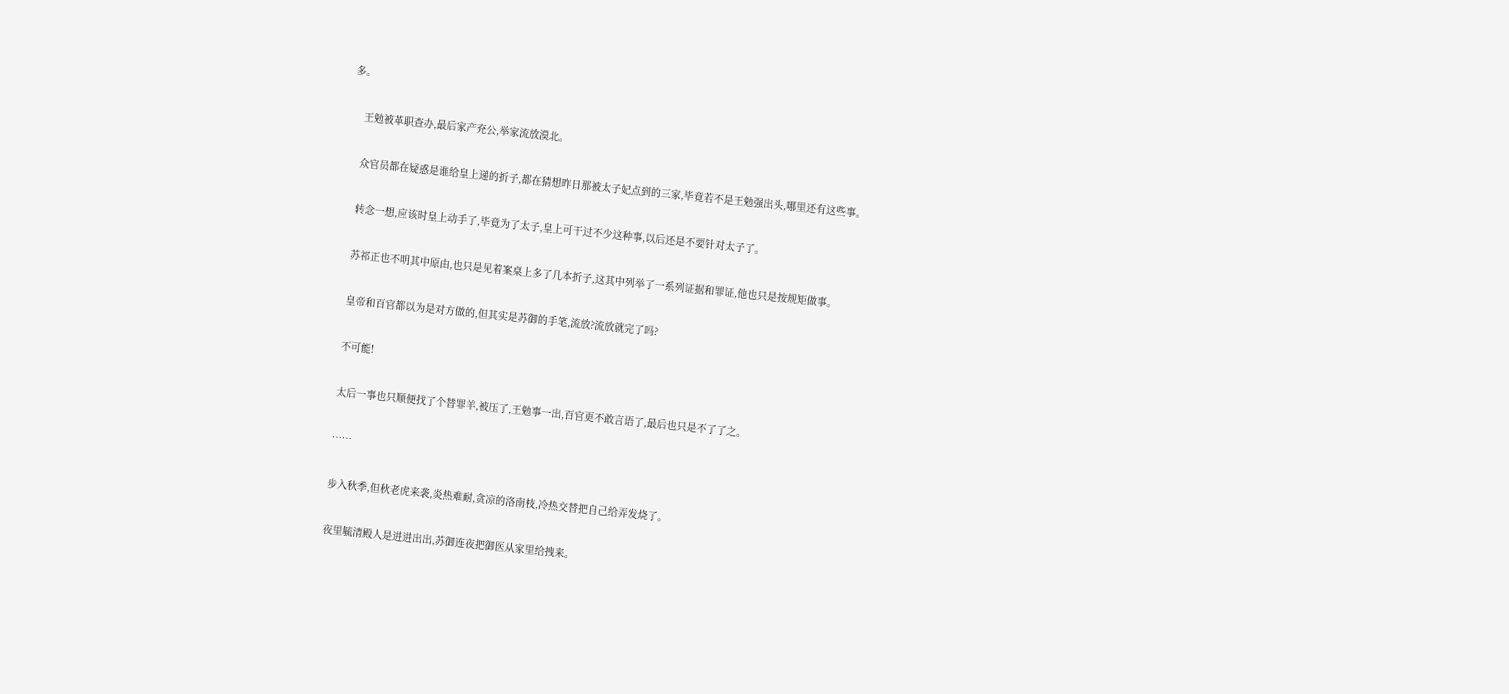多。

    王勉被革职查办,最后家产充公,举家流放漠北。

    众官员都在疑惑是谁给皇上递的折子,都在猜想昨日那被太子妃点到的三家,毕竟若不是王勉强出头,哪里还有这些事。

    转念一想,应该时皇上动手了,毕竟为了太子,皇上可干过不少这种事,以后还是不要针对太子了。

    苏祁正也不明其中原由,也只是见着案桌上多了几本折子,这其中列举了一系列证据和罪证,他也只是按规矩做事。

    皇帝和百官都以为是对方做的,但其实是苏御的手笔,流放?流放就完了吗?

    不可能!

    太后一事也只顺便找了个替罪羊,被压了,王勉事一出,百官更不敢言语了,最后也只是不了了之。

    ……

    步入秋季,但秋老虎来袭,炎热难耐,贪凉的洛南枝,冷热交替把自己给弄发烧了。

    夜里毓清殿人是进进出出,苏御连夜把御医从家里给拽来。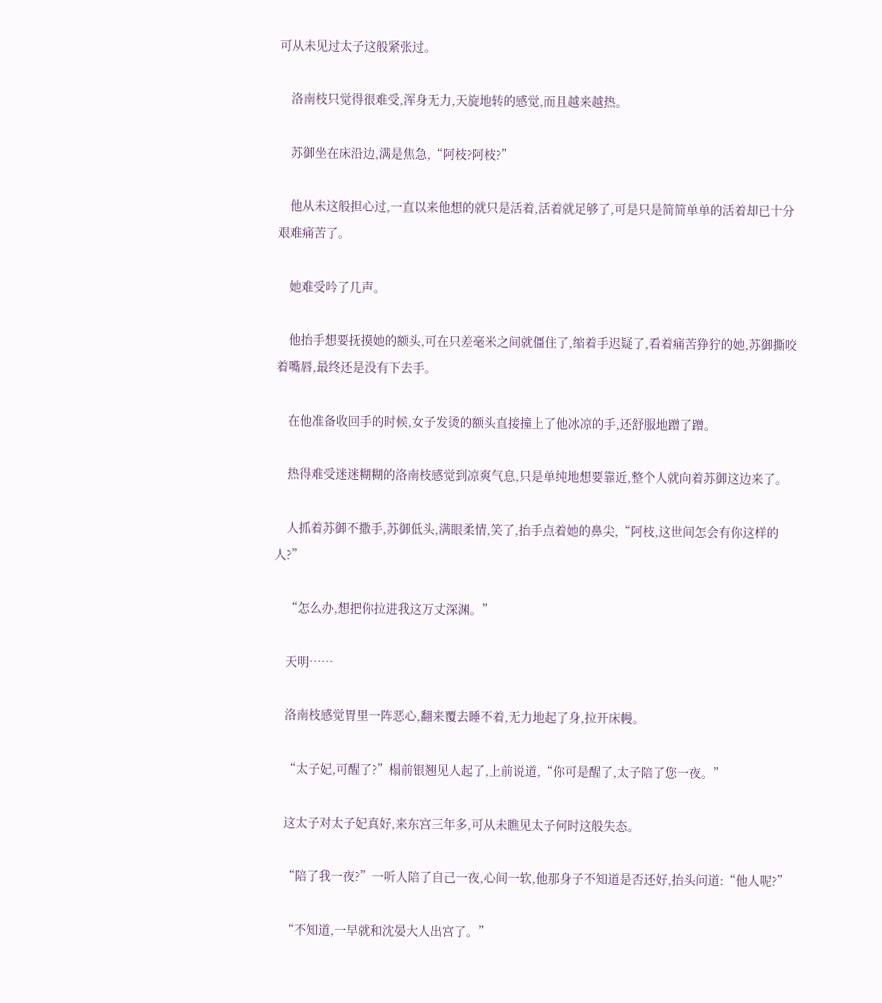可从未见过太子这般紧张过。

    洛南枝只觉得很难受,浑身无力,天旋地转的感觉,而且越来越热。

    苏御坐在床沿边,满是焦急,“阿枝?阿枝?”

    他从未这般担心过,一直以来他想的就只是活着,活着就足够了,可是只是简简单单的活着却已十分艰难痛苦了。

    她难受吟了几声。

    他抬手想要抚摸她的额头,可在只差毫米之间就僵住了,缩着手迟疑了,看着痛苦狰狞的她,苏御撕咬着嘴唇,最终还是没有下去手。

    在他准备收回手的时候,女子发烫的额头直接撞上了他冰凉的手,还舒服地蹭了蹭。

    热得难受迷迷糊糊的洛南枝感觉到凉爽气息,只是单纯地想要靠近,整个人就向着苏御这边来了。

    人抓着苏御不撒手,苏御低头,满眼柔情,笑了,抬手点着她的鼻尖,“阿枝,这世间怎会有你这样的人?”

    “怎么办,想把你拉进我这万丈深渊。”

    天明……

    洛南枝感觉胃里一阵恶心,翻来覆去睡不着,无力地起了身,拉开床幔。

    “太子妃,可醒了?”榻前银翘见人起了,上前说道,“你可是醒了,太子陪了您一夜。”

    这太子对太子妃真好,来东宫三年多,可从未瞧见太子何时这般失态。

    “陪了我一夜?”一听人陪了自己一夜,心间一软,他那身子不知道是否还好,抬头问道:“他人呢?”

    “不知道,一早就和沈晏大人出宫了。”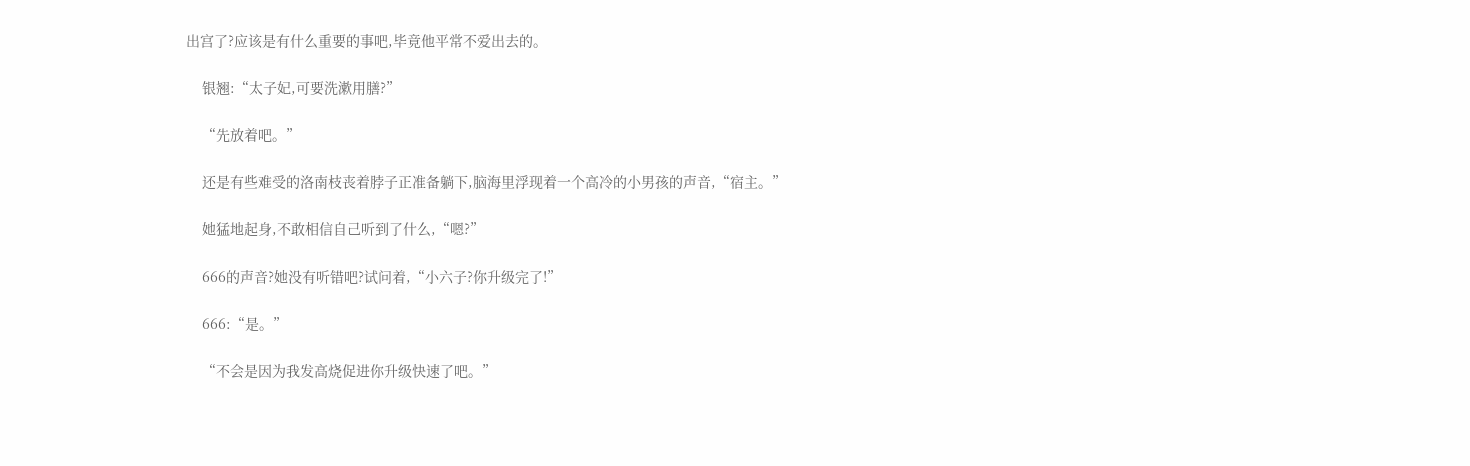出宫了?应该是有什么重要的事吧,毕竟他平常不爱出去的。

    银翘:“太子妃,可要洗漱用膳?”

    “先放着吧。”

    还是有些难受的洛南枝丧着脖子正准备躺下,脑海里浮现着一个高冷的小男孩的声音,“宿主。”

    她猛地起身,不敢相信自己听到了什么,“嗯?”

    666的声音?她没有听错吧?试问着,“小六子?你升级完了!”

    666:“是。”

    “不会是因为我发高烧促进你升级快速了吧。”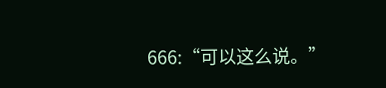666:“可以这么说。”